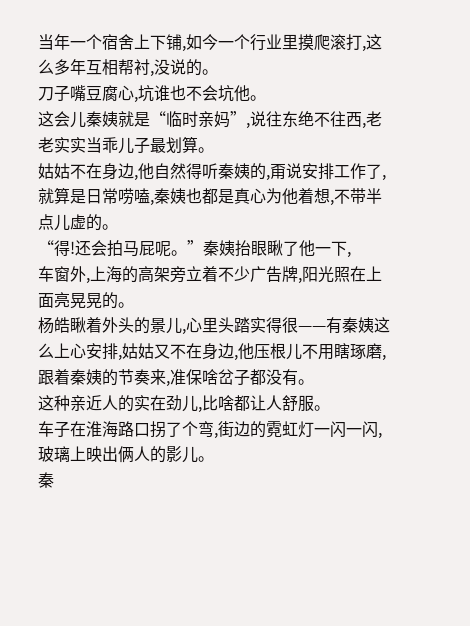当年一个宿舍上下铺,如今一个行业里摸爬滚打,这么多年互相帮衬,没说的。
刀子嘴豆腐心,坑谁也不会坑他。
这会儿秦姨就是“临时亲妈”,说往东绝不往西,老老实实当乖儿子最划算。
姑姑不在身边,他自然得听秦姨的,甭说安排工作了,就算是日常唠嗑,秦姨也都是真心为他着想,不带半点儿虚的。
“得!还会拍马屁呢。”秦姨抬眼瞅了他一下,
车窗外,上海的高架旁立着不少广告牌,阳光照在上面亮晃晃的。
杨皓瞅着外头的景儿,心里头踏实得很——有秦姨这么上心安排,姑姑又不在身边,他压根儿不用瞎琢磨,
跟着秦姨的节奏来,准保啥岔子都没有。
这种亲近人的实在劲儿,比啥都让人舒服。
车子在淮海路口拐了个弯,街边的霓虹灯一闪一闪,玻璃上映出俩人的影儿。
秦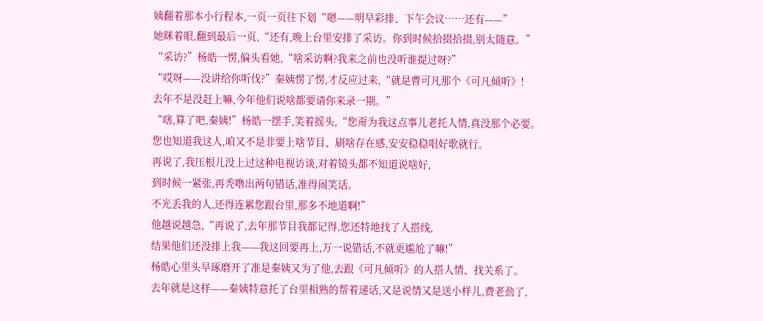姨翻着那本小行程本,一页一页往下划“嗯——明早彩排、下午会议……还有——”
她眯着眼,翻到最后一页,“还有,晚上台里安排了采访。你到时候拾掇拾掇,别太随意。”
“采访?”杨皓一愣,偏头看她,“啥采访啊?我来之前也没听谁提过呀?”
“哎呀——没讲给你听伐?”秦姨愣了愣,才反应过来,“就是曹可凡那个《可凡倾听》!
去年不是没赶上嘛,今年他们说啥都要请你来录一期。”
“嗐,算了吧,秦姨!”杨皓一摆手,笑着摇头,“您甭为我这点事儿老托人情,真没那个必要。
您也知道我这人,咱又不是非要上啥节目、刷啥存在感,安安稳稳唱好歌就行。
再说了,我压根儿没上过这种电视访谈,对着镜头都不知道说啥好,
到时候一紧张,再秃噜出两句错话,准得闹笑话。
不光丢我的人,还得连累您跟台里,那多不地道啊!”
他越说越急,“再说了,去年那节目我都记得,您还特地找了人搭线,
结果他们还没排上我——我这回要再上,万一说错话,不就更尴尬了嘛!”
杨皓心里头早琢磨开了准是秦姨又为了他,去跟《可凡倾听》的人搭人情、找关系了。
去年就是这样——秦姨特意托了台里相熟的帮着递话,又是说情又是送小样儿,费老劲了,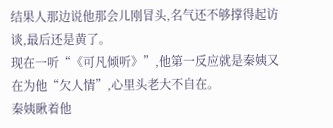结果人那边说他那会儿刚冒头,名气还不够撑得起访谈,最后还是黄了。
现在一听“《可凡倾听》”,他第一反应就是秦姨又在为他“欠人情”,心里头老大不自在。
秦姨瞅着他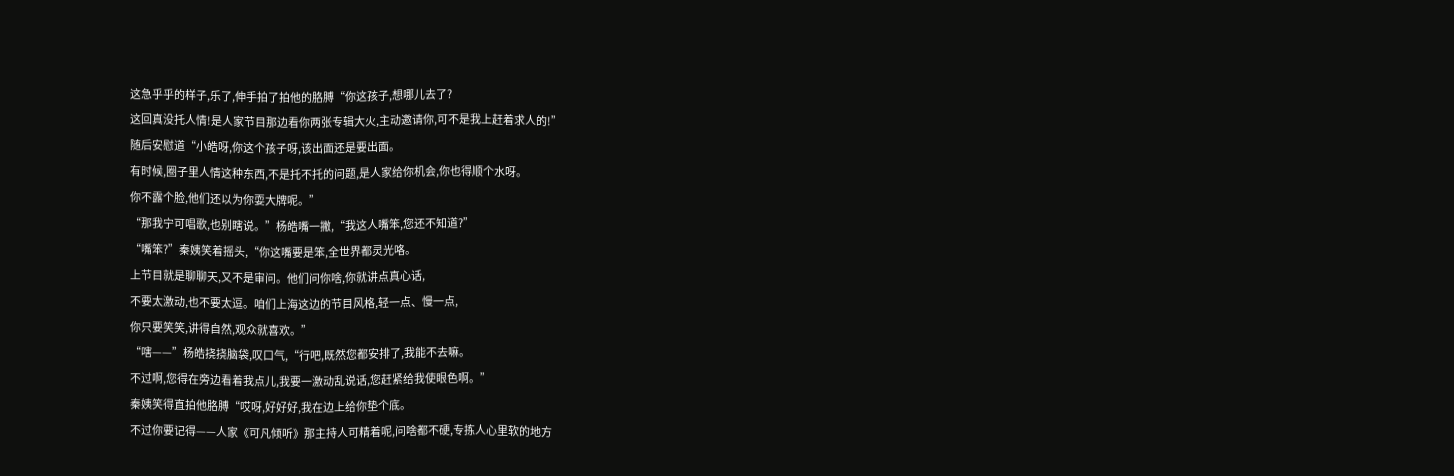这急乎乎的样子,乐了,伸手拍了拍他的胳膊“你这孩子,想哪儿去了?
这回真没托人情!是人家节目那边看你两张专辑大火,主动邀请你,可不是我上赶着求人的!”
随后安慰道“小皓呀,你这个孩子呀,该出面还是要出面。
有时候,圈子里人情这种东西,不是托不托的问题,是人家给你机会,你也得顺个水呀。
你不露个脸,他们还以为你耍大牌呢。”
“那我宁可唱歌,也别瞎说。”杨皓嘴一撇,“我这人嘴笨,您还不知道?”
“嘴笨?”秦姨笑着摇头,“你这嘴要是笨,全世界都灵光咯。
上节目就是聊聊天,又不是审问。他们问你啥,你就讲点真心话,
不要太激动,也不要太逗。咱们上海这边的节目风格,轻一点、慢一点,
你只要笑笑,讲得自然,观众就喜欢。”
“嗐——”杨皓挠挠脑袋,叹口气,“行吧,既然您都安排了,我能不去嘛。
不过啊,您得在旁边看着我点儿,我要一激动乱说话,您赶紧给我使眼色啊。”
秦姨笑得直拍他胳膊“哎呀,好好好,我在边上给你垫个底。
不过你要记得——人家《可凡倾听》那主持人可精着呢,问啥都不硬,专拣人心里软的地方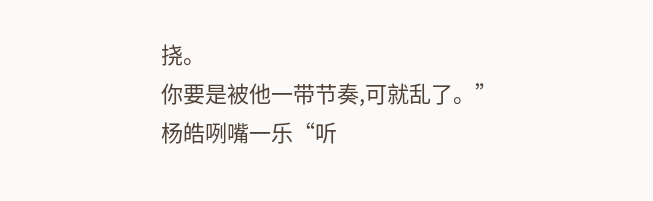挠。
你要是被他一带节奏,可就乱了。”
杨皓咧嘴一乐“听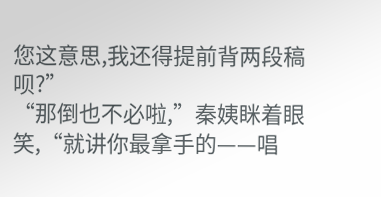您这意思,我还得提前背两段稿呗?”
“那倒也不必啦,”秦姨眯着眼笑,“就讲你最拿手的——唱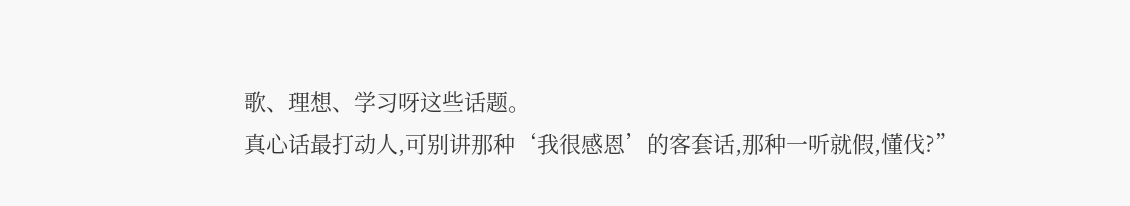歌、理想、学习呀这些话题。
真心话最打动人,可别讲那种‘我很感恩’的客套话,那种一听就假,懂伐?”